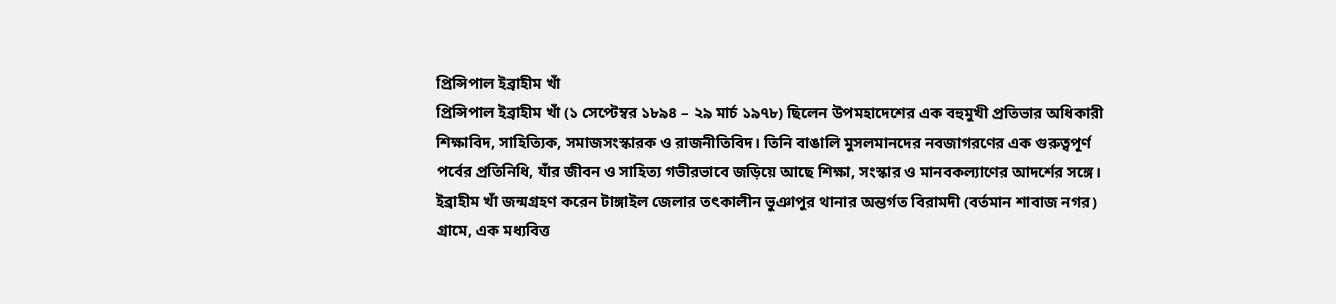প্রিন্সিপাল ইব্রাহীম খাঁ
প্রিন্সিপাল ইব্রাহীম খাঁ (১ সেপ্টেম্বর ১৮৯৪ – ২৯ মার্চ ১৯৭৮) ছিলেন উপমহাদেশের এক বহুমুখী প্রতিভার অধিকারী শিক্ষাবিদ, সাহিত্যিক, সমাজসংস্কারক ও রাজনীতিবিদ। তিনি বাঙালি মুসলমানদের নবজাগরণের এক গুরুত্বপূর্ণ পর্বের প্রতিনিধি, যাঁর জীবন ও সাহিত্য গভীরভাবে জড়িয়ে আছে শিক্ষা, সংস্কার ও মানবকল্যাণের আদর্শের সঙ্গে।
ইব্রাহীম খাঁ জন্মগ্রহণ করেন টাঙ্গাইল জেলার তৎকালীন ভুঞাপুর থানার অন্তর্গত বিরামদী (বর্তমান শাবাজ নগর) গ্রামে, এক মধ্যবিত্ত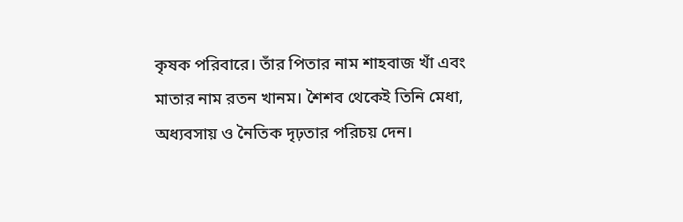কৃষক পরিবারে। তাঁর পিতার নাম শাহবাজ খাঁ এবং মাতার নাম রতন খানম। শৈশব থেকেই তিনি মেধা, অধ্যবসায় ও নৈতিক দৃঢ়তার পরিচয় দেন।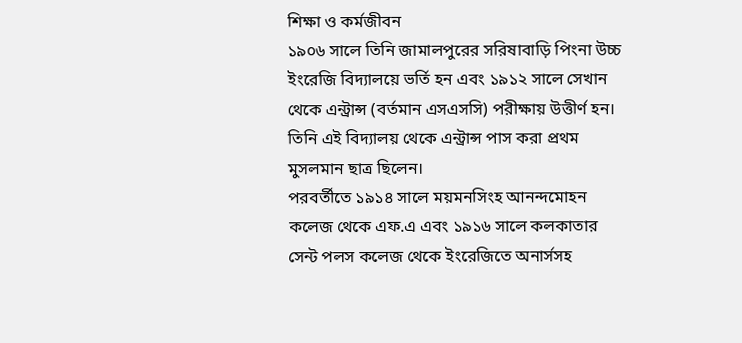শিক্ষা ও কর্মজীবন
১৯০৬ সালে তিনি জামালপুরের সরিষাবাড়ি পিংনা উচ্চ ইংরেজি বিদ্যালয়ে ভর্তি হন এবং ১৯১২ সালে সেখান থেকে এন্ট্রান্স (বর্তমান এসএসসি) পরীক্ষায় উত্তীর্ণ হন। তিনি এই বিদ্যালয় থেকে এন্ট্রান্স পাস করা প্রথম মুসলমান ছাত্র ছিলেন।
পরবর্তীতে ১৯১৪ সালে ময়মনসিংহ আনন্দমোহন কলেজ থেকে এফ.এ এবং ১৯১৬ সালে কলকাতার সেন্ট পলস কলেজ থেকে ইংরেজিতে অনার্সসহ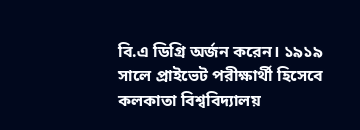বি.এ ডিগ্রি অর্জন করেন। ১৯১৯ সালে প্রাইভেট পরীক্ষার্থী হিসেবে কলকাতা বিশ্ববিদ্যালয়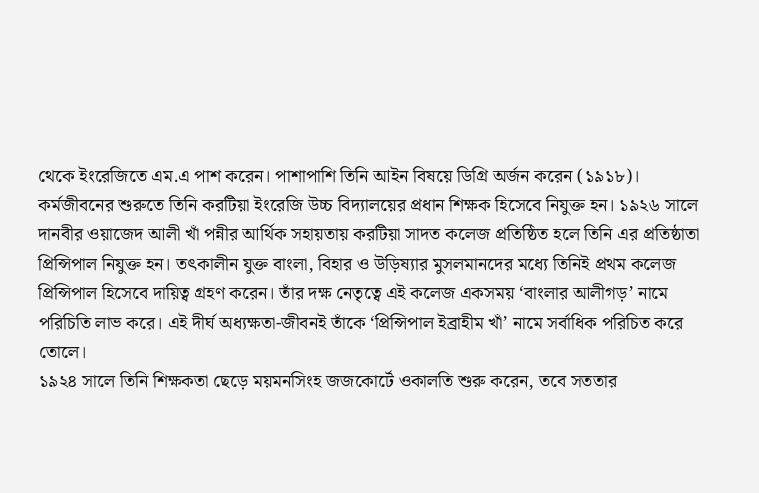থেকে ইংরেজিতে এম.এ পাশ করেন। পাশাপাশি তিনি আইন বিষয়ে ডিগ্রি অর্জন করেন (১৯১৮)।
কর্মজীবনের শুরুতে তিনি করটিয়া ইংরেজি উচ্চ বিদ্যালয়ের প্রধান শিক্ষক হিসেবে নিযুক্ত হন। ১৯২৬ সালে দানবীর ওয়াজেদ আলী খাঁ পন্নীর আর্থিক সহায়তায় করটিয়া সাদত কলেজ প্রতিষ্ঠিত হলে তিনি এর প্রতিষ্ঠাতা প্রিন্সিপাল নিযুক্ত হন। তৎকালীন যুক্ত বাংলা, বিহার ও উড়িষ্যার মুসলমানদের মধ্যে তিনিই প্রথম কলেজ প্রিন্সিপাল হিসেবে দায়িত্ব গ্রহণ করেন। তাঁর দক্ষ নেতৃত্বে এই কলেজ একসময় ‘বাংলার আলীগড়’ নামে পরিচিতি লাভ করে। এই দীর্ঘ অধ্যক্ষতা-জীবনই তাঁকে ‘প্রিন্সিপাল ইব্রাহীম খাঁ’ নামে সর্বাধিক পরিচিত করে তোলে।
১৯২৪ সালে তিনি শিক্ষকতা ছেড়ে ময়মনসিংহ জজকোর্টে ওকালতি শুরু করেন, তবে সততার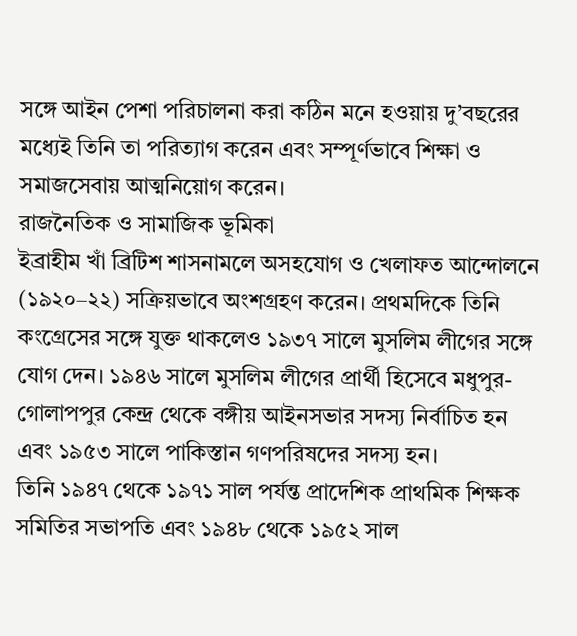সঙ্গে আইন পেশা পরিচালনা করা কঠিন মনে হওয়ায় দু’বছরের মধ্যেই তিনি তা পরিত্যাগ করেন এবং সম্পূর্ণভাবে শিক্ষা ও সমাজসেবায় আত্মনিয়োগ করেন।
রাজনৈতিক ও সামাজিক ভূমিকা
ইব্রাহীম খাঁ ব্রিটিশ শাসনামলে অসহযোগ ও খেলাফত আন্দোলনে (১৯২০–২২) সক্রিয়ভাবে অংশগ্রহণ করেন। প্রথমদিকে তিনি কংগ্রেসের সঙ্গে যুক্ত থাকলেও ১৯৩৭ সালে মুসলিম লীগের সঙ্গে যোগ দেন। ১৯৪৬ সালে মুসলিম লীগের প্রার্থী হিসেবে মধুপুর-গোলাপপুর কেন্দ্র থেকে বঙ্গীয় আইনসভার সদস্য নির্বাচিত হন এবং ১৯৫৩ সালে পাকিস্তান গণপরিষদের সদস্য হন।
তিনি ১৯৪৭ থেকে ১৯৭১ সাল পর্যন্ত প্রাদেশিক প্রাথমিক শিক্ষক সমিতির সভাপতি এবং ১৯৪৮ থেকে ১৯৫২ সাল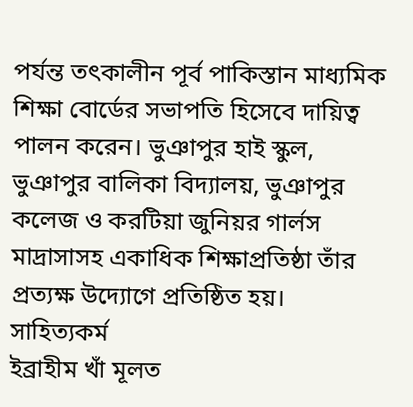পর্যন্ত তৎকালীন পূর্ব পাকিস্তান মাধ্যমিক শিক্ষা বোর্ডের সভাপতি হিসেবে দায়িত্ব পালন করেন। ভুঞাপুর হাই স্কুল, ভুঞাপুর বালিকা বিদ্যালয়, ভুঞাপুর কলেজ ও করটিয়া জুনিয়র গার্লস মাদ্রাসাসহ একাধিক শিক্ষাপ্রতিষ্ঠা তাঁর প্রত্যক্ষ উদ্যোগে প্রতিষ্ঠিত হয়।
সাহিত্যকর্ম
ইব্রাহীম খাঁ মূলত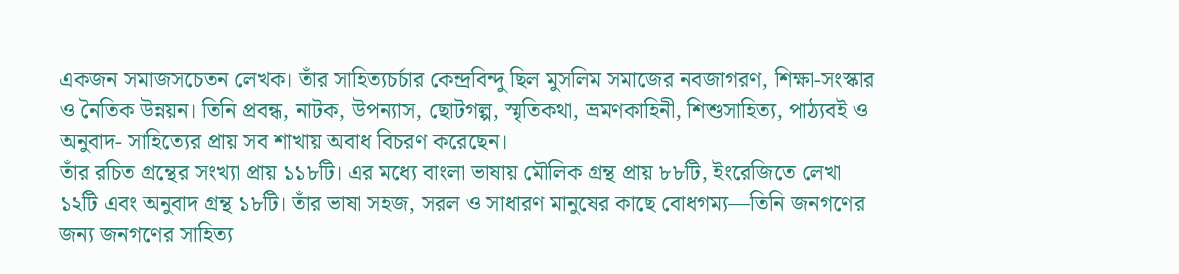একজন সমাজসচেতন লেখক। তাঁর সাহিত্যচর্চার কেন্দ্রবিন্দু ছিল মুসলিম সমাজের নবজাগরণ, শিক্ষা-সংস্কার ও নৈতিক উন্নয়ন। তিনি প্রবন্ধ, নাটক, উপন্যাস, ছোটগল্প, স্মৃতিকথা, ভ্রমণকাহিনী, শিশুসাহিত্য, পাঠ্যবই ও অনুবাদ- সাহিত্যের প্রায় সব শাখায় অবাধ বিচরণ করেছেন।
তাঁর রচিত গ্রন্থের সংখ্যা প্রায় ১১৮টি। এর মধ্যে বাংলা ভাষায় মৌলিক গ্রন্থ প্রায় ৮৮টি, ইংরেজিতে লেখা ১২টি এবং অনুবাদ গ্রন্থ ১৮টি। তাঁর ভাষা সহজ, সরল ও সাধারণ মানুষের কাছে বোধগম্য—তিনি জনগণের জন্য জনগণের সাহিত্য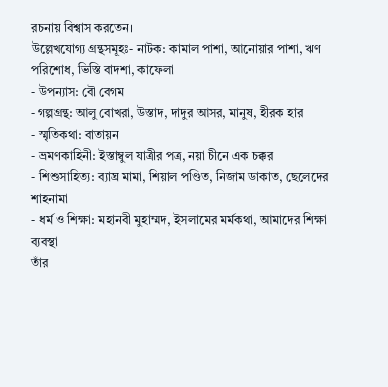রচনায় বিশ্বাস করতেন।
উল্লেখযোগ্য গ্রন্থসমূহঃ- নাটক: কামাল পাশা, আনোয়ার পাশা, ঋণ পরিশোধ, ভিস্তি বাদশা, কাফেলা
- উপন্যাস: বৌ বেগম
- গল্পগ্রন্থ: আলু বোখরা, উস্তাদ, দাদুর আসর, মানুষ, হীরক হার
- স্মৃতিকথা: বাতায়ন
- ভ্রমণকাহিনী: ইস্তাম্বুল যাত্রীর পত্র, নয়া চীনে এক চক্কর
- শিশুসাহিত্য: ব্যাঘ্র মামা, শিয়াল পণ্ডিত, নিজাম ডাকাত, ছেলেদের শাহনামা
- ধর্ম ও শিক্ষা: মহানবী মুহাম্মদ, ইসলামের মর্মকথা, আমাদের শিক্ষা ব্যবস্থা
তাঁর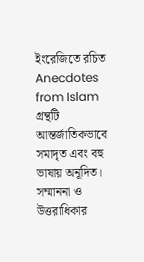ইংরেজিতে রচিত Anecdotes from Islam গ্রন্থটি আন্তর্জাতিকভাবে সমাদৃত এবং বহু ভাষায় অনূদিত।
সম্মাননা ও উত্তরাধিকার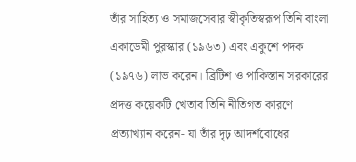তাঁর সাহিত্য ও সমাজসেবার স্বীকৃতিস্বরূপ তিনি বাংলা একাডেমী পুরস্কার (১৯৬৩) এবং একুশে পদক (১৯৭৬) লাভ করেন। ব্রিটিশ ও পাকিস্তান সরকারের প্রদত্ত কয়েকটি খেতাব তিনি নীতিগত কারণে প্রত্যাখ্যান করেন- যা তাঁর দৃঢ় আদর্শবোধের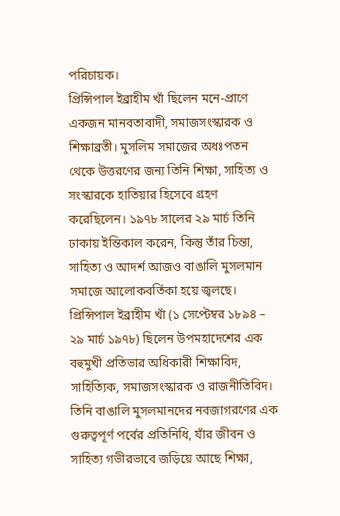পরিচায়ক।
প্রিন্সিপাল ইব্রাহীম খাঁ ছিলেন মনে-প্রাণে একজন মানবতাবাদী, সমাজসংস্কারক ও শিক্ষাব্রতী। মুসলিম সমাজের অধঃপতন থেকে উত্তরণের জন্য তিনি শিক্ষা, সাহিত্য ও সংস্কারকে হাতিয়ার হিসেবে গ্রহণ করেছিলেন। ১৯৭৮ সালের ২৯ মার্চ তিনি ঢাকায় ইন্তিকাল করেন, কিন্তু তাঁর চিন্তা, সাহিত্য ও আদর্শ আজও বাঙালি মুসলমান সমাজে আলোকবর্তিকা হয়ে জ্বলছে।
প্রিন্সিপাল ইব্রাহীম খাঁ (১ সেপ্টেম্বর ১৮৯৪ – ২৯ মার্চ ১৯৭৮) ছিলেন উপমহাদেশের এক বহুমুখী প্রতিভার অধিকারী শিক্ষাবিদ, সাহিত্যিক, সমাজসংস্কারক ও রাজনীতিবিদ। তিনি বাঙালি মুসলমানদের নবজাগরণের এক গুরুত্বপূর্ণ পর্বের প্রতিনিধি, যাঁর জীবন ও সাহিত্য গভীরভাবে জড়িয়ে আছে শিক্ষা,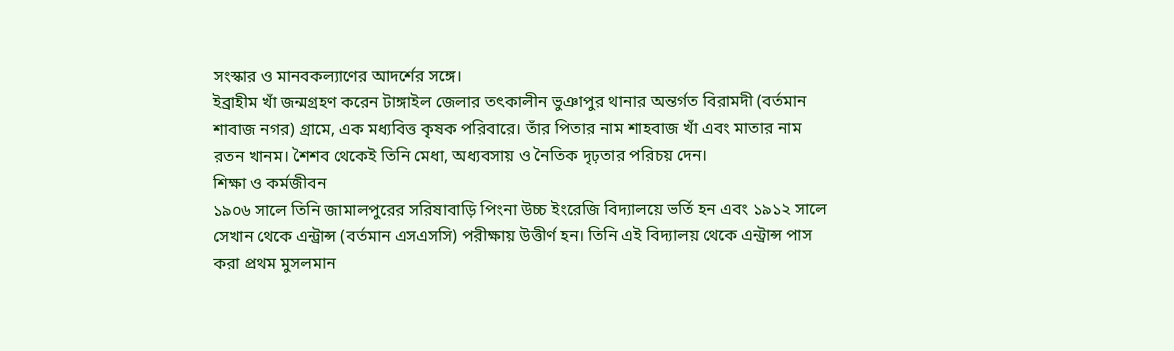সংস্কার ও মানবকল্যাণের আদর্শের সঙ্গে।
ইব্রাহীম খাঁ জন্মগ্রহণ করেন টাঙ্গাইল জেলার তৎকালীন ভুঞাপুর থানার অন্তর্গত বিরামদী (বর্তমান শাবাজ নগর) গ্রামে, এক মধ্যবিত্ত কৃষক পরিবারে। তাঁর পিতার নাম শাহবাজ খাঁ এবং মাতার নাম রতন খানম। শৈশব থেকেই তিনি মেধা, অধ্যবসায় ও নৈতিক দৃঢ়তার পরিচয় দেন।
শিক্ষা ও কর্মজীবন
১৯০৬ সালে তিনি জামালপুরের সরিষাবাড়ি পিংনা উচ্চ ইংরেজি বিদ্যালয়ে ভর্তি হন এবং ১৯১২ সালে সেখান থেকে এন্ট্রান্স (বর্তমান এসএসসি) পরীক্ষায় উত্তীর্ণ হন। তিনি এই বিদ্যালয় থেকে এন্ট্রান্স পাস করা প্রথম মুসলমান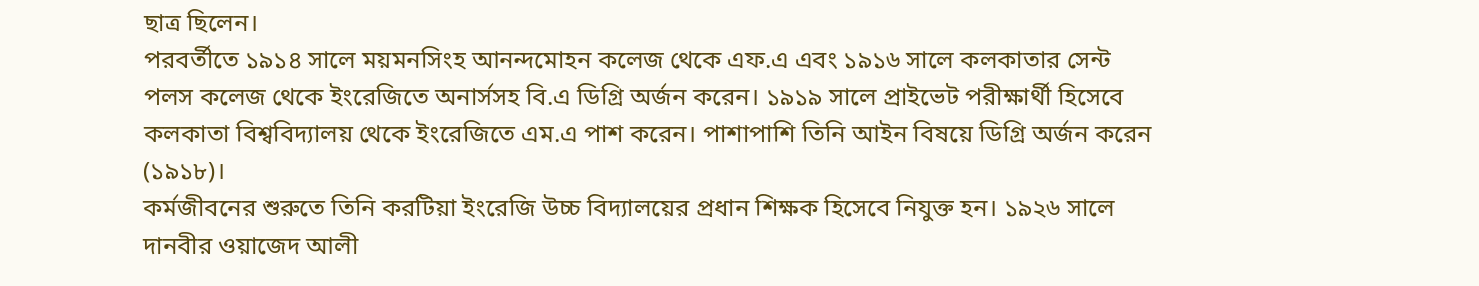ছাত্র ছিলেন।
পরবর্তীতে ১৯১৪ সালে ময়মনসিংহ আনন্দমোহন কলেজ থেকে এফ.এ এবং ১৯১৬ সালে কলকাতার সেন্ট পলস কলেজ থেকে ইংরেজিতে অনার্সসহ বি.এ ডিগ্রি অর্জন করেন। ১৯১৯ সালে প্রাইভেট পরীক্ষার্থী হিসেবে কলকাতা বিশ্ববিদ্যালয় থেকে ইংরেজিতে এম.এ পাশ করেন। পাশাপাশি তিনি আইন বিষয়ে ডিগ্রি অর্জন করেন (১৯১৮)।
কর্মজীবনের শুরুতে তিনি করটিয়া ইংরেজি উচ্চ বিদ্যালয়ের প্রধান শিক্ষক হিসেবে নিযুক্ত হন। ১৯২৬ সালে দানবীর ওয়াজেদ আলী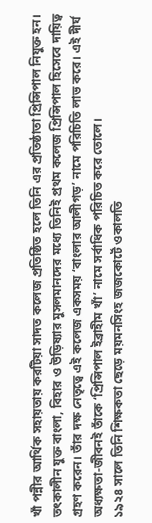খাঁ পন্নীর আর্থিক সহায়তায় করটিয়া সাদত কলেজ প্রতিষ্ঠিত হলে তিনি এর প্রতিষ্ঠাতা প্রিন্সিপাল নিযুক্ত হন। তৎকালীন যুক্ত বাংলা, বিহার ও উড়িষ্যার মুসলমানদের মধ্যে তিনিই প্রথম কলেজ প্রিন্সিপাল হিসেবে দায়িত্ব গ্রহণ করেন। তাঁর দক্ষ নেতৃত্বে এই কলেজ একসময় ‘বাংলার আলীগড়’ নামে পরিচিতি লাভ করে। এই দীর্ঘ অধ্যক্ষতা-জীবনই তাঁকে ‘প্রিন্সিপাল ইব্রাহীম খাঁ’ নামে সর্বাধিক পরিচিত করে তোলে।
১৯২৪ সালে তিনি শিক্ষকতা ছেড়ে ময়মনসিংহ জজকোর্টে ওকালতি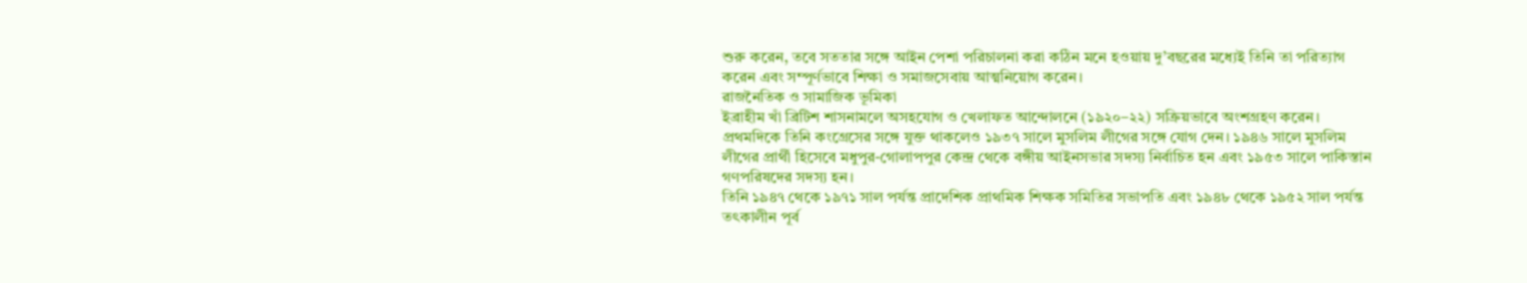শুরু করেন, তবে সততার সঙ্গে আইন পেশা পরিচালনা করা কঠিন মনে হওয়ায় দু’বছরের মধ্যেই তিনি তা পরিত্যাগ করেন এবং সম্পূর্ণভাবে শিক্ষা ও সমাজসেবায় আত্মনিয়োগ করেন।
রাজনৈতিক ও সামাজিক ভূমিকা
ইব্রাহীম খাঁ ব্রিটিশ শাসনামলে অসহযোগ ও খেলাফত আন্দোলনে (১৯২০–২২) সক্রিয়ভাবে অংশগ্রহণ করেন। প্রথমদিকে তিনি কংগ্রেসের সঙ্গে যুক্ত থাকলেও ১৯৩৭ সালে মুসলিম লীগের সঙ্গে যোগ দেন। ১৯৪৬ সালে মুসলিম লীগের প্রার্থী হিসেবে মধুপুর-গোলাপপুর কেন্দ্র থেকে বঙ্গীয় আইনসভার সদস্য নির্বাচিত হন এবং ১৯৫৩ সালে পাকিস্তান গণপরিষদের সদস্য হন।
তিনি ১৯৪৭ থেকে ১৯৭১ সাল পর্যন্ত প্রাদেশিক প্রাথমিক শিক্ষক সমিতির সভাপতি এবং ১৯৪৮ থেকে ১৯৫২ সাল পর্যন্ত তৎকালীন পূর্ব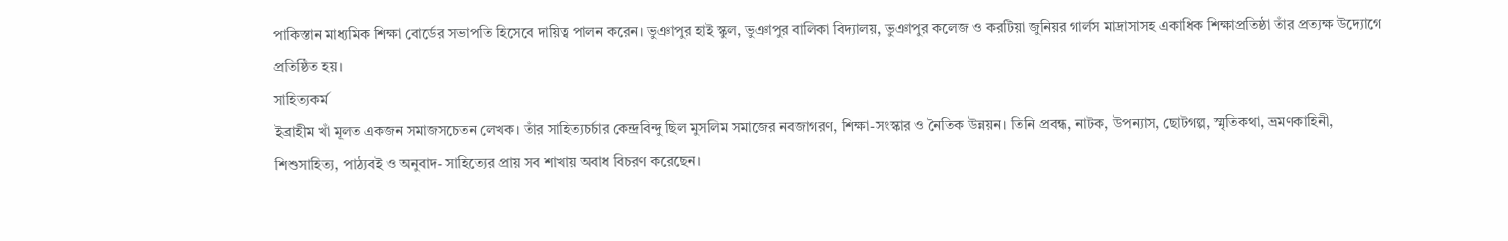পাকিস্তান মাধ্যমিক শিক্ষা বোর্ডের সভাপতি হিসেবে দায়িত্ব পালন করেন। ভুঞাপুর হাই স্কুল, ভুঞাপুর বালিকা বিদ্যালয়, ভুঞাপুর কলেজ ও করটিয়া জুনিয়র গার্লস মাদ্রাসাসহ একাধিক শিক্ষাপ্রতিষ্ঠা তাঁর প্রত্যক্ষ উদ্যোগে প্রতিষ্ঠিত হয়।
সাহিত্যকর্ম
ইব্রাহীম খাঁ মূলত একজন সমাজসচেতন লেখক। তাঁর সাহিত্যচর্চার কেন্দ্রবিন্দু ছিল মুসলিম সমাজের নবজাগরণ, শিক্ষা-সংস্কার ও নৈতিক উন্নয়ন। তিনি প্রবন্ধ, নাটক, উপন্যাস, ছোটগল্প, স্মৃতিকথা, ভ্রমণকাহিনী, শিশুসাহিত্য, পাঠ্যবই ও অনুবাদ- সাহিত্যের প্রায় সব শাখায় অবাধ বিচরণ করেছেন।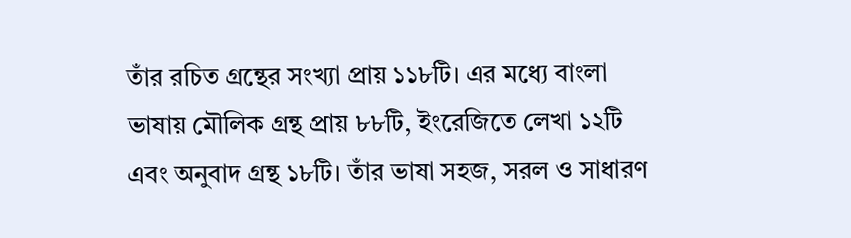তাঁর রচিত গ্রন্থের সংখ্যা প্রায় ১১৮টি। এর মধ্যে বাংলা ভাষায় মৌলিক গ্রন্থ প্রায় ৮৮টি, ইংরেজিতে লেখা ১২টি এবং অনুবাদ গ্রন্থ ১৮টি। তাঁর ভাষা সহজ, সরল ও সাধারণ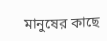মানুষের কাছে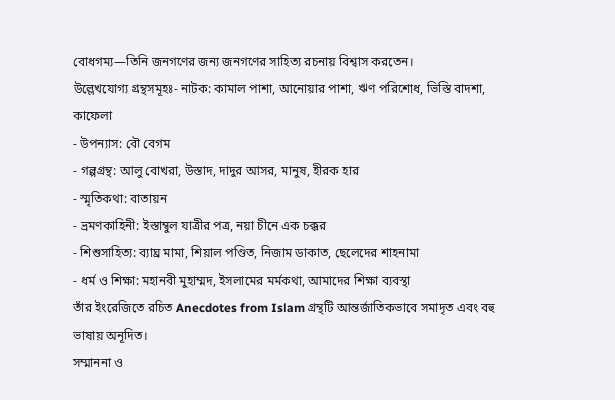বোধগম্য—তিনি জনগণের জন্য জনগণের সাহিত্য রচনায় বিশ্বাস করতেন।
উল্লেখযোগ্য গ্রন্থসমূহঃ- নাটক: কামাল পাশা, আনোয়ার পাশা, ঋণ পরিশোধ, ভিস্তি বাদশা, কাফেলা
- উপন্যাস: বৌ বেগম
- গল্পগ্রন্থ: আলু বোখরা, উস্তাদ, দাদুর আসর, মানুষ, হীরক হার
- স্মৃতিকথা: বাতায়ন
- ভ্রমণকাহিনী: ইস্তাম্বুল যাত্রীর পত্র, নয়া চীনে এক চক্কর
- শিশুসাহিত্য: ব্যাঘ্র মামা, শিয়াল পণ্ডিত, নিজাম ডাকাত, ছেলেদের শাহনামা
- ধর্ম ও শিক্ষা: মহানবী মুহাম্মদ, ইসলামের মর্মকথা, আমাদের শিক্ষা ব্যবস্থা
তাঁর ইংরেজিতে রচিত Anecdotes from Islam গ্রন্থটি আন্তর্জাতিকভাবে সমাদৃত এবং বহু ভাষায় অনূদিত।
সম্মাননা ও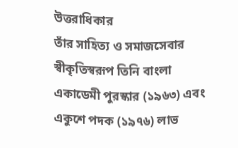উত্তরাধিকার
তাঁর সাহিত্য ও সমাজসেবার স্বীকৃতিস্বরূপ তিনি বাংলা একাডেমী পুরস্কার (১৯৬৩) এবং একুশে পদক (১৯৭৬) লাভ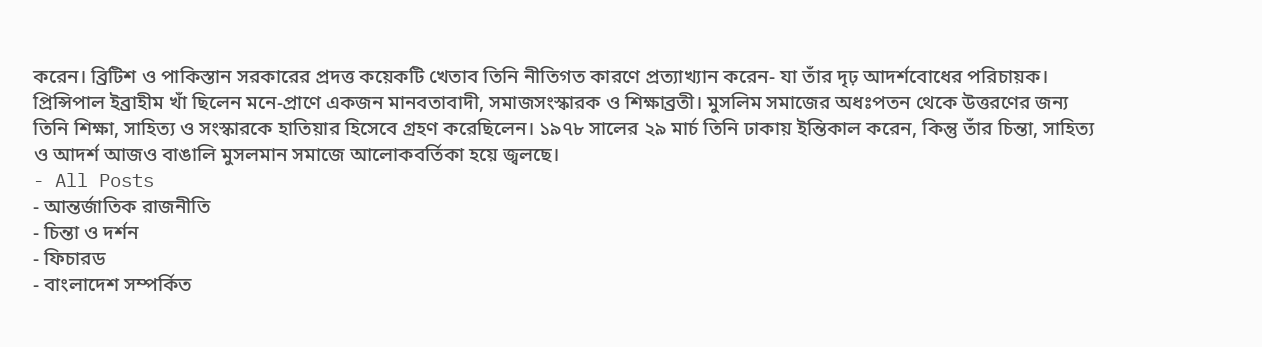করেন। ব্রিটিশ ও পাকিস্তান সরকারের প্রদত্ত কয়েকটি খেতাব তিনি নীতিগত কারণে প্রত্যাখ্যান করেন- যা তাঁর দৃঢ় আদর্শবোধের পরিচায়ক।
প্রিন্সিপাল ইব্রাহীম খাঁ ছিলেন মনে-প্রাণে একজন মানবতাবাদী, সমাজসংস্কারক ও শিক্ষাব্রতী। মুসলিম সমাজের অধঃপতন থেকে উত্তরণের জন্য তিনি শিক্ষা, সাহিত্য ও সংস্কারকে হাতিয়ার হিসেবে গ্রহণ করেছিলেন। ১৯৭৮ সালের ২৯ মার্চ তিনি ঢাকায় ইন্তিকাল করেন, কিন্তু তাঁর চিন্তা, সাহিত্য ও আদর্শ আজও বাঙালি মুসলমান সমাজে আলোকবর্তিকা হয়ে জ্বলছে।
- All Posts
- আন্তর্জাতিক রাজনীতি
- চিন্তা ও দর্শন
- ফিচারড
- বাংলাদেশ সম্পর্কিত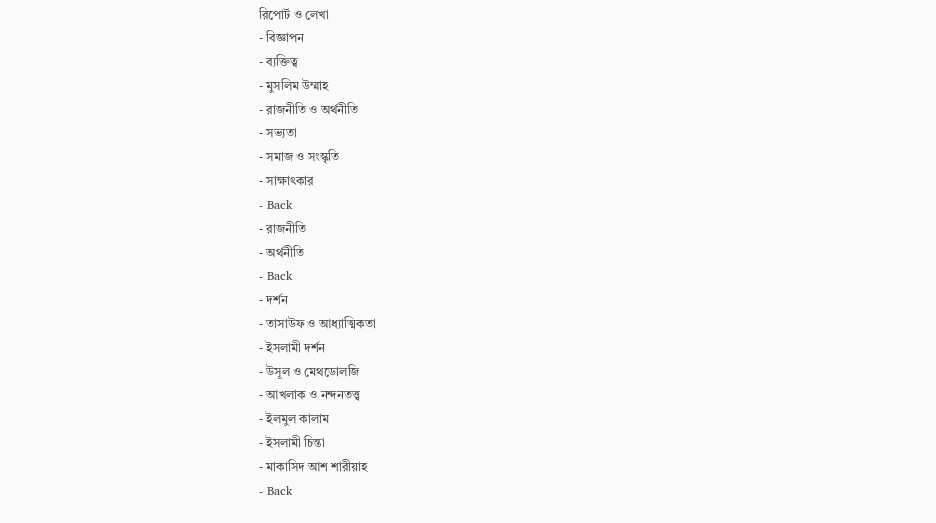রিপোর্ট ও লেখা
- বিজ্ঞাপন
- ব্যক্তিত্ব
- মুসলিম উম্মাহ
- রাজনীতি ও অর্থনীতি
- সভ্যতা
- সমাজ ও সংস্কৃতি
- সাক্ষাৎকার
- Back
- রাজনীতি
- অর্থনীতি
- Back
- দর্শন
- তাসাউফ ও আধ্যাত্মিকতা
- ইসলামী দর্শন
- উসূল ও মেথডোলজি
- আখলাক ও নন্দনতত্ত্ব
- ইলমুল কালাম
- ইসলামী চিন্তা
- মাকাসিদ আশ শারীয়াহ
- Back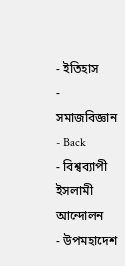- ইতিহাস
- সমাজবিজ্ঞান
- Back
- বিশ্বব্যাপী ইসলামী আন্দোলন
- উপমহাদেশ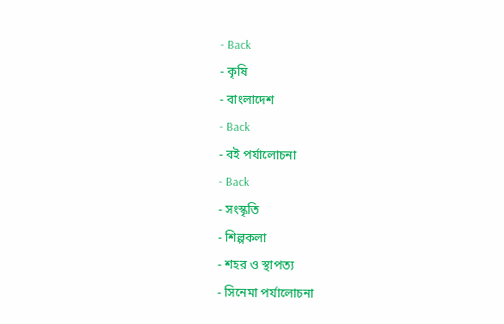- Back
- কৃষি
- বাংলাদেশ
- Back
- বই পর্যালোচনা
- Back
- সংস্কৃতি
- শিল্পকলা
- শহর ও স্থাপত্য
- সিনেমা পর্যালোচনা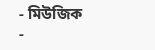- মিউজিক
-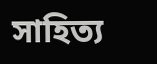সাহিত্য